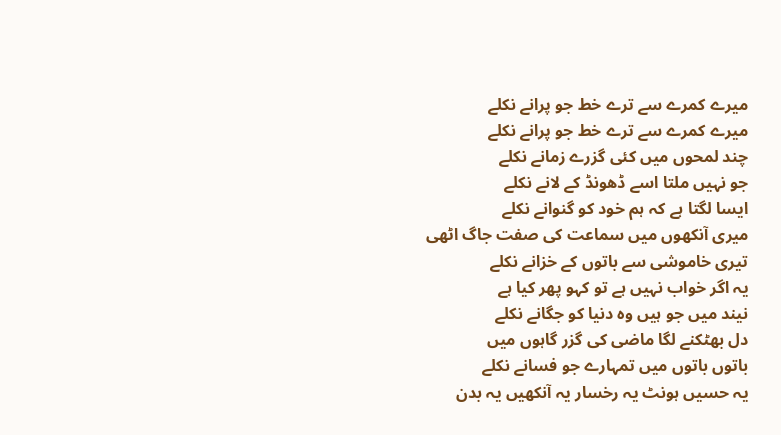میرے کمرے سے ترے خط جو پرانے نکلے
میرے کمرے سے ترے خط جو پرانے نکلے
چند لمحوں میں کئی گزرے زمانے نکلے
جو نہیں ملتا اسے ڈھونڈ کے لانے نکلے
ایسا لگتا ہے کہ ہم خود کو گنوانے نکلے
میری آنکھوں میں سماعت کی صفت جاگ اٹھی
تیری خاموشی سے باتوں کے خزانے نکلے
یہ اگر خواب نہیں ہے تو کہو پھر کیا ہے
نیند میں جو ہیں وہ دنیا کو جگانے نکلے
دل بھٹکنے لگا ماضی کی گزر گاہوں میں
باتوں باتوں میں تمہارے جو فسانے نکلے
یہ حسیں ہونٹ یہ رخسار یہ آنکھیں یہ بدن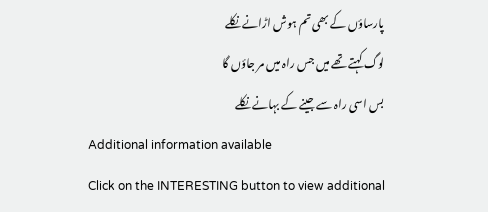پارساؤں کے بھی تم ہوش اڑانے نکلے
لوگ کہتے تھے میں جس راہ میں مر جاؤں گا
بس اسی راہ سے جینے کے بہانے نکلے
Additional information available
Click on the INTERESTING button to view additional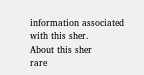information associated with this sher.
About this sher
rare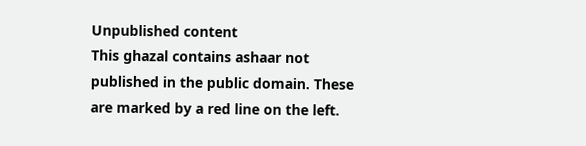Unpublished content
This ghazal contains ashaar not published in the public domain. These are marked by a red line on the left.